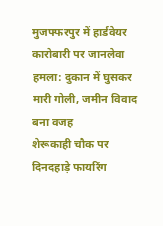मुजफ्फरपुर में हार्डवेयर कारोबारी पर जानलेवा हमला: दुकान में घुसकर मारी गोली, जमीन विवाद बना वजह
शेरूकाही चौक पर दिनदहाड़े फायरिंग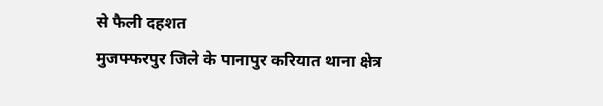से फैली दहशत
मुजफ्फरपुर जिले के पानापुर करियात थाना क्षेत्र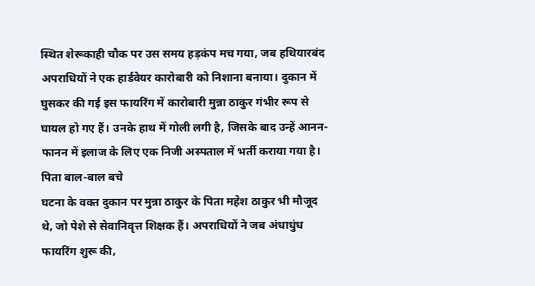स्थित शेरूकाही चौक पर उस समय हड़कंप मच गया, जब हथियारबंद अपराधियों ने एक हार्डवेयर कारोबारी को निशाना बनाया। दुकान में घुसकर की गई इस फायरिंग में कारोबारी मुन्ना ठाकुर गंभीर रूप से घायल हो गए हैं। उनके हाथ में गोली लगी है, जिसके बाद उन्हें आनन-फानन में इलाज के लिए एक निजी अस्पताल में भर्ती कराया गया है।
पिता बाल-बाल बचे
घटना के वक्त दुकान पर मुन्ना ठाकुर के पिता महेश ठाकुर भी मौजूद थे, जो पेशे से सेवानिवृत्त शिक्षक हैं। अपराधियों ने जब अंधाधुंध फायरिंग शुरू की,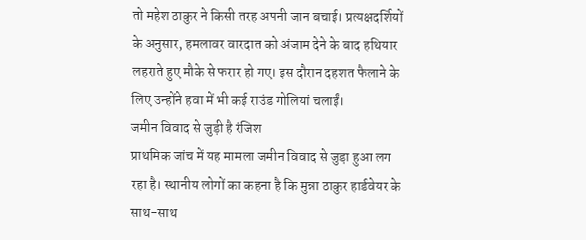तो महेश ठाकुर ने किसी तरह अपनी जान बचाई। प्रत्यक्षदर्शियों के अनुसार, हमलावर वारदात को अंजाम देने के बाद हथियार लहराते हुए मौके से फरार हो गए। इस दौरान दहशत फैलाने के लिए उन्होंने हवा में भी कई राउंड गोलियां चलाईं।
जमीन विवाद से जुड़ी है रंजिश
प्राथमिक जांच में यह मामला जमीन विवाद से जुड़ा हुआ लग रहा है। स्थानीय लोगों का कहना है कि मुन्ना ठाकुर हार्डवेयर के साथ-साथ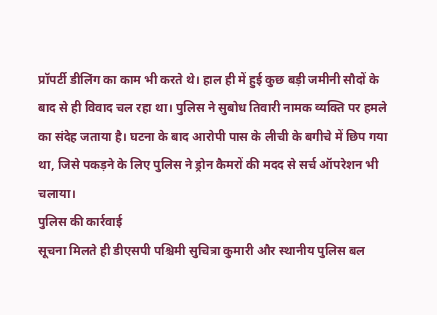प्रॉपर्टी डीलिंग का काम भी करते थे। हाल ही में हुई कुछ बड़ी जमीनी सौदों के बाद से ही विवाद चल रहा था। पुलिस ने सुबोध तिवारी नामक व्यक्ति पर हमले का संदेह जताया है। घटना के बाद आरोपी पास के लीची के बगीचे में छिप गया था, जिसे पकड़ने के लिए पुलिस ने ड्रोन कैमरों की मदद से सर्च ऑपरेशन भी चलाया।
पुलिस की कार्रवाई
सूचना मिलते ही डीएसपी पश्चिमी सुचित्रा कुमारी और स्थानीय पुलिस बल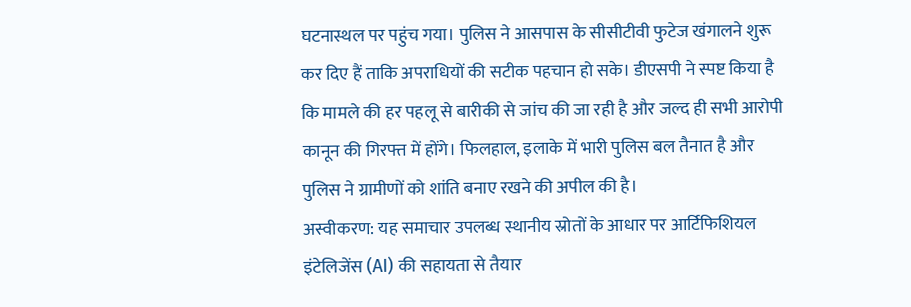घटनास्थल पर पहुंच गया। पुलिस ने आसपास के सीसीटीवी फुटेज खंगालने शुरू कर दिए हैं ताकि अपराधियों की सटीक पहचान हो सके। डीएसपी ने स्पष्ट किया है कि मामले की हर पहलू से बारीकी से जांच की जा रही है और जल्द ही सभी आरोपी कानून की गिरफ्त में होंगे। फिलहाल, इलाके में भारी पुलिस बल तैनात है और पुलिस ने ग्रामीणों को शांति बनाए रखने की अपील की है।
अस्वीकरण: यह समाचार उपलब्ध स्थानीय स्रोतों के आधार पर आर्टिफिशियल इंटेलिजेंस (AI) की सहायता से तैयार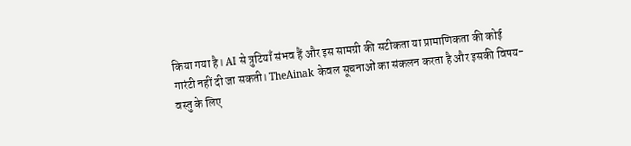किया गया है। AI से त्रुटियाँ संभव हैं और इस सामग्री की सटीकता या प्रामाणिकता की कोई गारंटी नहीं दी जा सकती। TheAinak केवल सूचनाओं का संकलन करता है और इसकी विषय-वस्तु के लिए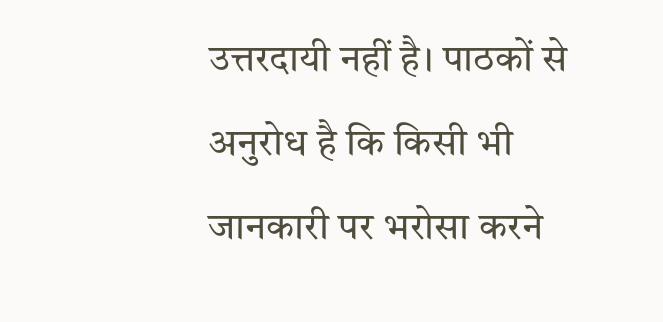उत्तरदायी नहीं है। पाठकों से अनुरोध है कि किसी भी जानकारी पर भरोसा करने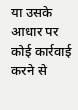या उसके आधार पर कोई कार्रवाई करने से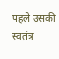पहले उसकी स्वतंत्र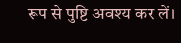रूप से पुष्टि अवश्य कर लें।